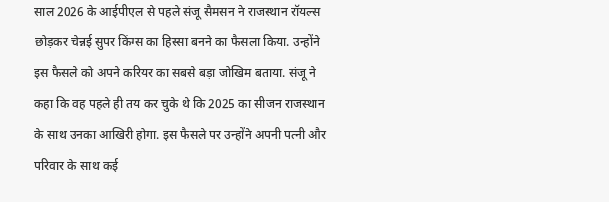साल 2026 के आईपीएल से पहले संजू सैमसन ने राजस्थान रॉयल्स छोड़कर चेन्नई सुपर किंग्स का हिस्सा बनने का फैसला किया. उन्होंने इस फैसले को अपने करियर का सबसे बड़ा जोखिम बताया. संजू ने कहा कि वह पहले ही तय कर चुके थे कि 2025 का सीजन राजस्थान के साथ उनका आखिरी होगा. इस फैसले पर उन्होंने अपनी पत्नी और परिवार के साथ कई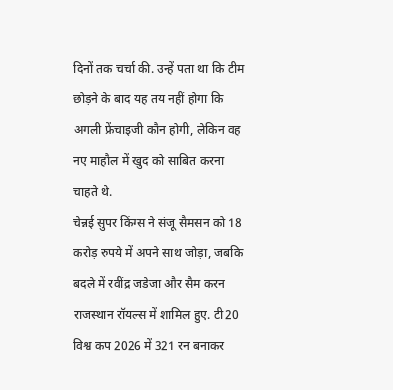दिनों तक चर्चा की. उन्हें पता था कि टीम छोड़ने के बाद यह तय नहीं होगा कि अगली फ्रेंचाइजी कौन होगी, लेकिन वह नए माहौल में खुद को साबित करना चाहते थे.
चेन्नई सुपर किंग्स ने संजू सैमसन को 18 करोड़ रुपये में अपने साथ जोड़ा, जबकि बदले में रवींद्र जडेजा और सैम करन राजस्थान रॉयल्स में शामिल हुए. टी20 विश्व कप 2026 में 321 रन बनाकर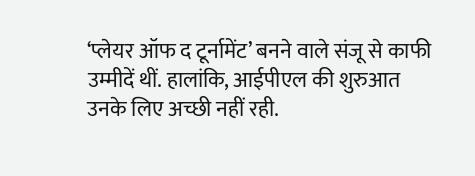‘प्लेयर ऑफ द टूर्नामेंट’ बनने वाले संजू से काफी उम्मीदें थीं. हालांकि, आईपीएल की शुरुआत उनके लिए अच्छी नहीं रही.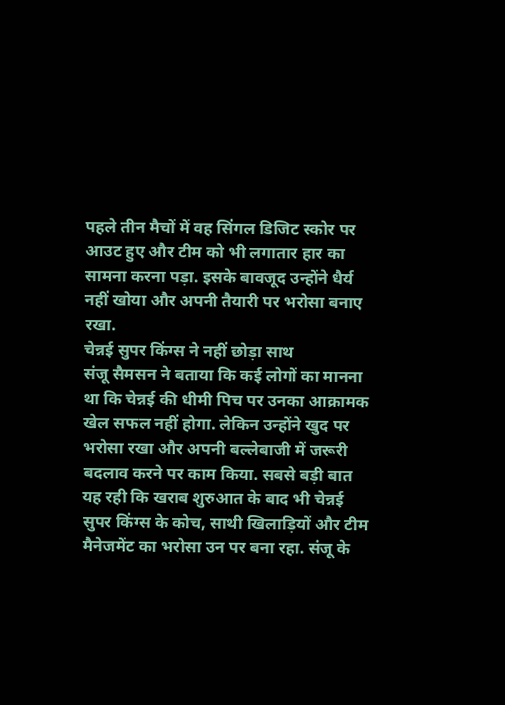पहले तीन मैचों में वह सिंगल डिजिट स्कोर पर आउट हुए और टीम को भी लगातार हार का सामना करना पड़ा. इसके बावजूद उन्होंने धैर्य नहीं खोया और अपनी तैयारी पर भरोसा बनाए रखा.
चेन्नई सुपर किंग्स ने नहीं छोड़ा साथ
संजू सैमसन ने बताया कि कई लोगों का मानना था कि चेन्नई की धीमी पिच पर उनका आक्रामक खेल सफल नहीं होगा. लेकिन उन्होंने खुद पर भरोसा रखा और अपनी बल्लेबाजी में जरूरी बदलाव करने पर काम किया. सबसे बड़ी बात यह रही कि खराब शुरुआत के बाद भी चेन्नई सुपर किंग्स के कोच, साथी खिलाड़ियों और टीम मैनेजमेंट का भरोसा उन पर बना रहा. संजू के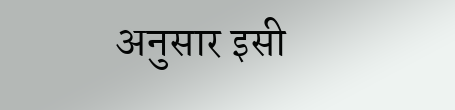अनुसार इसी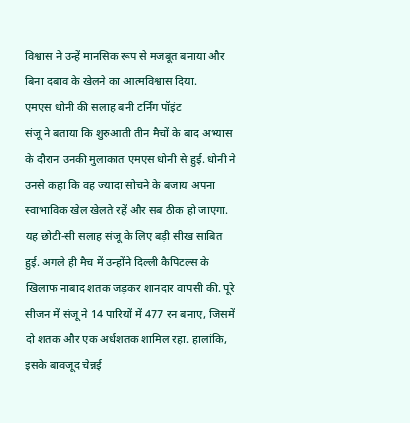विश्वास ने उन्हें मानसिक रूप से मजबूत बनाया और बिना दबाव के खेलने का आत्मविश्वास दिया.
एमएस धोनी की सलाह बनी टर्निंग पॉइंट
संजू ने बताया कि शुरुआती तीन मैचों के बाद अभ्यास के दौरान उनकी मुलाकात एमएस धोनी से हुई. धोनी ने उनसे कहा कि वह ज्यादा सोचने के बजाय अपना स्वाभाविक खेल खेलते रहें और सब ठीक हो जाएगा. यह छोटी-सी सलाह संजू के लिए बड़ी सीख साबित हुई. अगले ही मैच में उन्होंने दिल्ली कैपिटल्स के खिलाफ नाबाद शतक जड़कर शानदार वापसी की. पूरे सीजन में संजू ने 14 पारियों में 477 रन बनाए, जिसमें दो शतक और एक अर्धशतक शामिल रहा. हालांकि, इसके बावजूद चेन्नई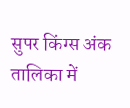सुपर किंग्स अंक तालिका में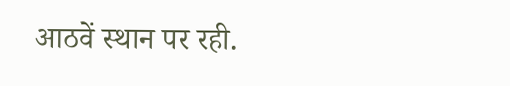आठवें स्थान पर रही.